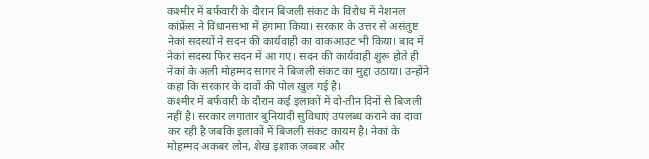कश्मीर में बर्फवारी के दौरान बिजली संकट के विरोध में नेशनल कांफ्रेंस ने विधानसभा में हंगामा किया। सरकार के उत्तर से असंतुष्ट नेकां सदस्यों ने सदन की कार्यवाही का वाकआउट भी किया। बाद में नेकां सदस्य फिर सदन में आ गए। सदन की कार्यवाही शुरू होते ही नेकां के अली मोहम्मद सागर ने बिजली संकट का मुद्दा उठाया। उन्होंने कहा कि सरकार के दावों की पोल खुल गई है।
कश्मीर में बर्फवारी के दौरान कई इलाकों में दो-तीन दिनों से बिजली नहीं है। सरकार लगातार बुनियादी सुविधाएं उपलब्ध कराने का दावा कर रही है जबकि इलाकों में बिजली संकट कायम है। नेकां के मोहम्मद अकबर लोन, शेख इशाक जब्बार और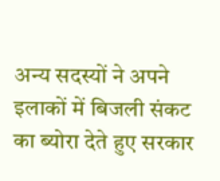अन्य सदस्यों ने अपने इलाकों में बिजली संकट का ब्योरा देते हुए सरकार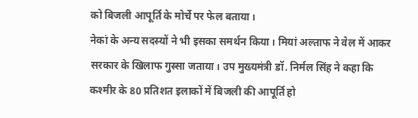को बिजली आपूर्ति के मोर्चे पर फेल बताया।
नेकां के अन्य सदस्यों ने भी इसका समर्थन किया। मियां अल्ताफ ने वेल में आकर सरकार के खिलाफ गुस्सा जताया। उप मुख्यमंत्री डॉ. निर्मल सिंह ने कहा कि कश्मीर के 80 प्रतिशत इलाकों में बिजली की आपूर्ति हो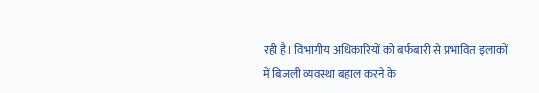रही है। विभागीय अधिकारियों को बर्फबारी से प्रभावित इलाकों में बिजली व्यवस्था बहाल करने के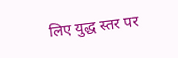लिए युद्ध स्तर पर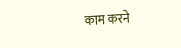काम करने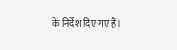के निर्देश दिए गए हैं।